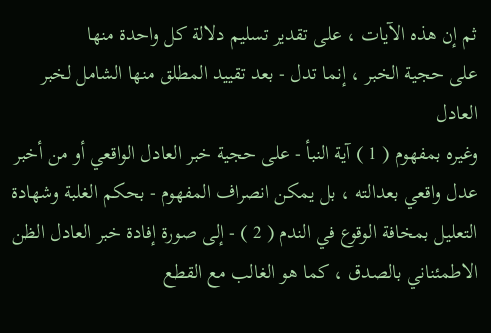ثم إن هذه الآيات ، على تقدير تسليم دلالة كل واحدة منها
على حجية الخبر ، إنما تدل - بعد تقييد المطلق منها الشامل لخبر العادل
وغيره بمفهوم ( 1 ) آية النبأ - على حجية خبر العادل الواقعي أو من أخبر
عدل واقعي بعدالته ، بل يمكن انصراف المفهوم - بحكم الغلبة وشهادة
التعليل بمخافة الوقوع في الندم ( 2 ) - إلى صورة إفادة خبر العادل الظن
الاطمئناني بالصدق ، كما هو الغالب مع القطع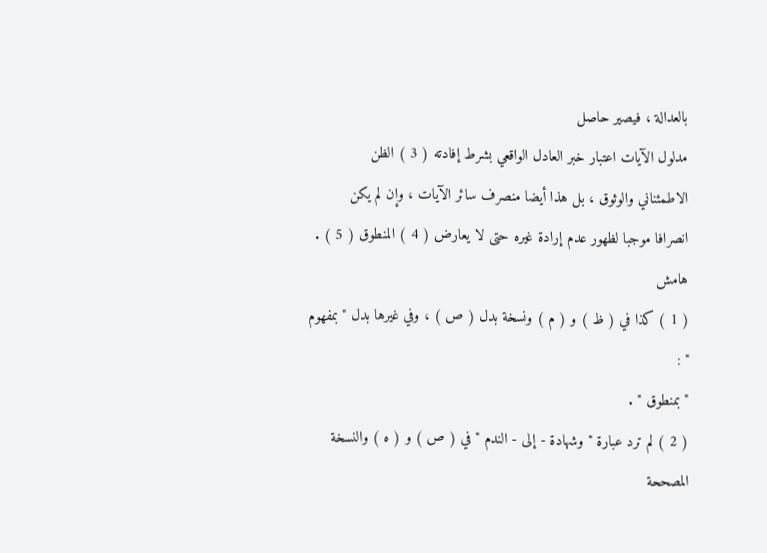بالعدالة ، فيصير حاصل
مدلول الآيات اعتبار خبر العادل الواقعي بشرط إفادته ( 3 ) الظن
الاطمئناني والوثوق ، بل هذا أيضا منصرف سائر الآيات ، وإن لم يكن
انصرافا موجبا لظهور عدم إرادة غيره حتى لا يعارض ( 4 ) المنطوق ( 5 ) .
هامش
( 1 ) كذا في ( ظ ) و ( م ) ونسخة بدل ( ص ) ، وفي غيرها بدل " بمفهوم " :
" بمنطوق " .
( 2 ) لم ترد عبارة " وشهادة - إلى - الندم " في ( ص ) و ( ه ) والنسخة المصححة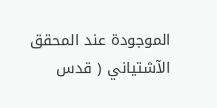الموجودة عند المحقق الآشتياني ( قدس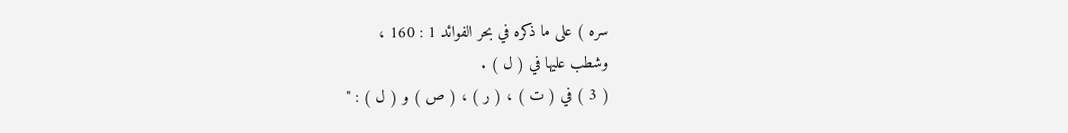سره ) على ما ذكره في بحر الفوائد 1 : 160 ،
وشطب عليها في ( ل ) .
( 3 ) في ( ت ) ، ( ر ) ، ( ص ) و ( ل ) : "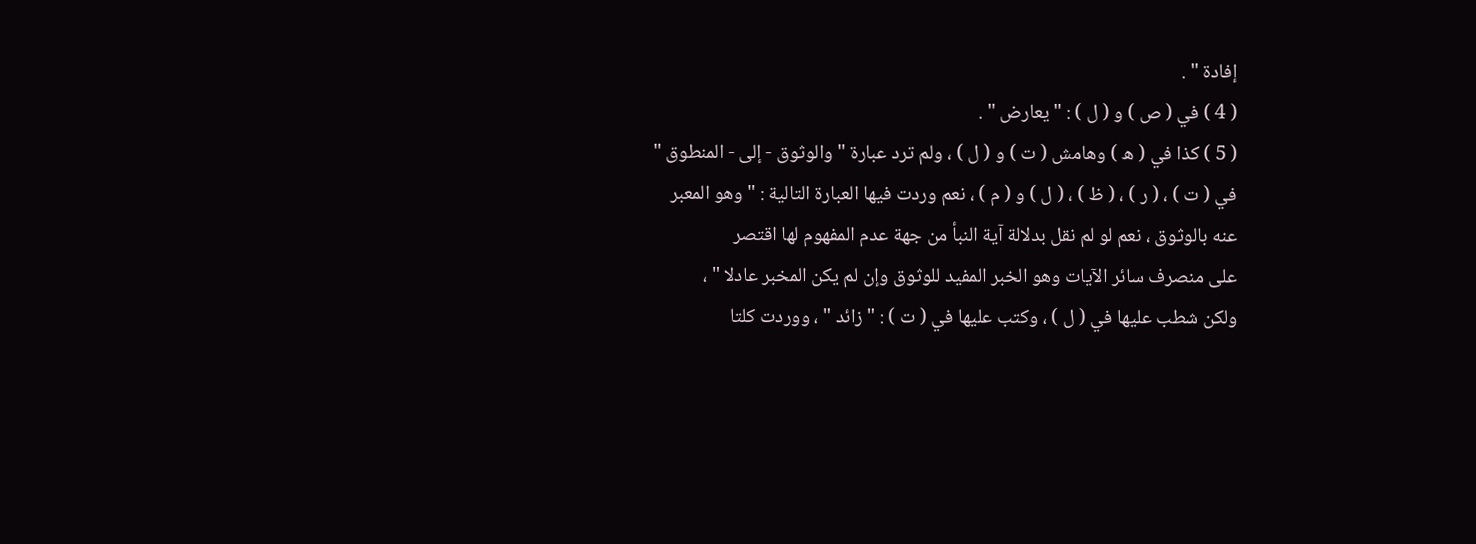إفادة " .
( 4 ) في ( ص ) و ( ل ) : " يعارض " .
( 5 ) كذا في ( ه ) وهامش ( ت ) و ( ل ) ، ولم ترد عبارة " والوثوق - إلى - المنطوق "
في ( ت ) ، ( ر ) ، ( ظ ) ، ( ل ) و ( م ) ، نعم وردت فيها العبارة التالية : " وهو المعبر
عنه بالوثوق ، نعم لو لم نقل بدلالة آية النبأ من جهة عدم المفهوم لها اقتصر
على منصرف سائر الآيات وهو الخبر المفيد للوثوق وإن لم يكن المخبر عادلا " ،
ولكن شطب عليها في ( ل ) ، وكتب عليها في ( ت ) : " زائد " ، ووردت كلتا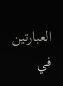العبارتين في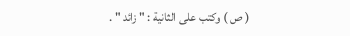( ص ) وكتب على الثانية : " زائد " .